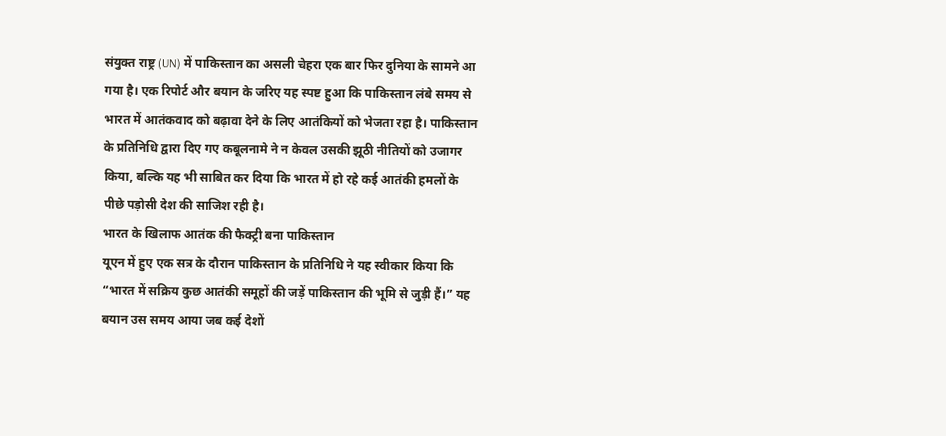संयुक्त राष्ट्र (UN) में पाकिस्तान का असली चेहरा एक बार फिर दुनिया के सामने आ गया है। एक रिपोर्ट और बयान के जरिए यह स्पष्ट हुआ कि पाकिस्तान लंबे समय से भारत में आतंकवाद को बढ़ावा देने के लिए आतंकियों को भेजता रहा है। पाकिस्तान के प्रतिनिधि द्वारा दिए गए कबूलनामे ने न केवल उसकी झूठी नीतियों को उजागर किया, बल्कि यह भी साबित कर दिया कि भारत में हो रहे कई आतंकी हमलों के पीछे पड़ोसी देश की साजिश रही है।
भारत के खिलाफ आतंक की फैक्ट्री बना पाकिस्तान
यूएन में हुए एक सत्र के दौरान पाकिस्तान के प्रतिनिधि ने यह स्वीकार किया कि “भारत में सक्रिय कुछ आतंकी समूहों की जड़ें पाकिस्तान की भूमि से जुड़ी हैं।” यह बयान उस समय आया जब कई देशों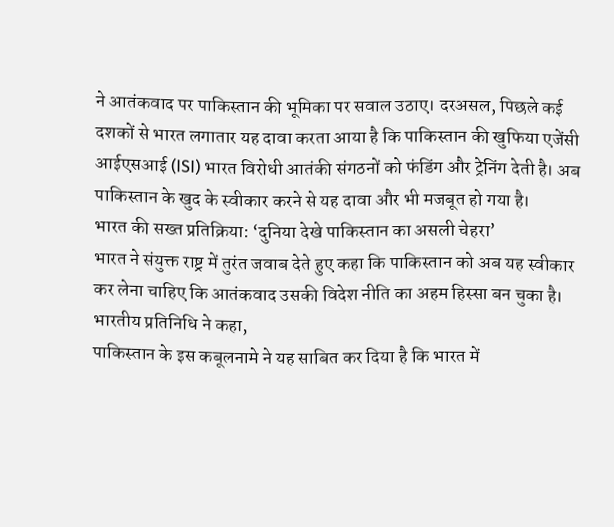ने आतंकवाद पर पाकिस्तान की भूमिका पर सवाल उठाए। दरअसल, पिछले कई दशकों से भारत लगातार यह दावा करता आया है कि पाकिस्तान की खुफिया एजेंसी आईएसआई (ISI) भारत विरोधी आतंकी संगठनों को फंडिंग और ट्रेनिंग देती है। अब पाकिस्तान के खुद के स्वीकार करने से यह दावा और भी मजबूत हो गया है।
भारत की सख्त प्रतिक्रिया: ‘दुनिया देखे पाकिस्तान का असली चेहरा’
भारत ने संयुक्त राष्ट्र में तुरंत जवाब देते हुए कहा कि पाकिस्तान को अब यह स्वीकार कर लेना चाहिए कि आतंकवाद उसकी विदेश नीति का अहम हिस्सा बन चुका है।
भारतीय प्रतिनिधि ने कहा,
पाकिस्तान के इस कबूलनामे ने यह साबित कर दिया है कि भारत में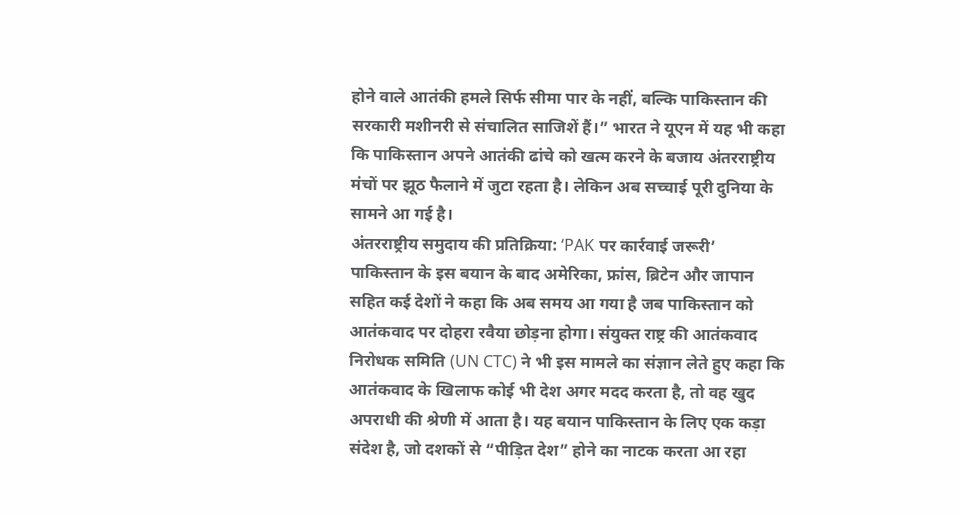होने वाले आतंकी हमले सिर्फ सीमा पार के नहीं, बल्कि पाकिस्तान की सरकारी मशीनरी से संचालित साजिशें हैं।” भारत ने यूएन में यह भी कहा कि पाकिस्तान अपने आतंकी ढांचे को खत्म करने के बजाय अंतरराष्ट्रीय मंचों पर झूठ फैलाने में जुटा रहता है। लेकिन अब सच्चाई पूरी दुनिया के सामने आ गई है।
अंतरराष्ट्रीय समुदाय की प्रतिक्रिया: ‘PAK पर कार्रवाई जरूरी’
पाकिस्तान के इस बयान के बाद अमेरिका, फ्रांस, ब्रिटेन और जापान सहित कई देशों ने कहा कि अब समय आ गया है जब पाकिस्तान को आतंकवाद पर दोहरा रवैया छोड़ना होगा। संयुक्त राष्ट्र की आतंकवाद निरोधक समिति (UN CTC) ने भी इस मामले का संज्ञान लेते हुए कहा कि आतंकवाद के खिलाफ कोई भी देश अगर मदद करता है, तो वह खुद अपराधी की श्रेणी में आता है। यह बयान पाकिस्तान के लिए एक कड़ा संदेश है, जो दशकों से “पीड़ित देश” होने का नाटक करता आ रहा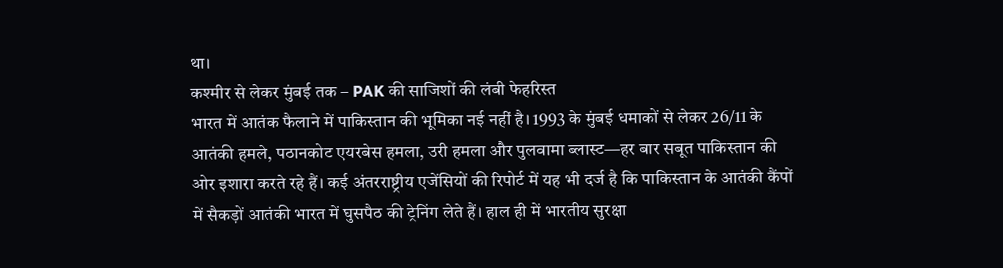था।
कश्मीर से लेकर मुंबई तक – PAK की साजिशों की लंबी फेहरिस्त
भारत में आतंक फैलाने में पाकिस्तान की भूमिका नई नहीं है। 1993 के मुंबई धमाकों से लेकर 26/11 के आतंकी हमले, पठानकोट एयरबेस हमला, उरी हमला और पुलवामा ब्लास्ट—हर बार सबूत पाकिस्तान की ओर इशारा करते रहे हैं। कई अंतरराष्ट्रीय एजेंसियों की रिपोर्ट में यह भी दर्ज है कि पाकिस्तान के आतंकी कैंपों में सैकड़ों आतंकी भारत में घुसपैठ की ट्रेनिंग लेते हैं। हाल ही में भारतीय सुरक्षा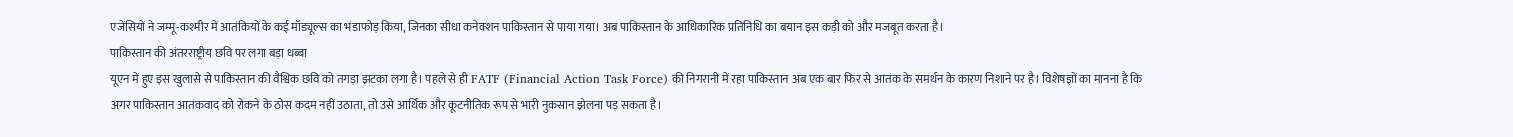एजेंसियों ने जम्मू-कश्मीर में आतंकियों के कई मॉड्यूल्स का भंडाफोड़ किया, जिनका सीधा कनेक्शन पाकिस्तान से पाया गया। अब पाकिस्तान के आधिकारिक प्रतिनिधि का बयान इस कड़ी को और मजबूत करता है।
पाकिस्तान की अंतरराष्ट्रीय छवि पर लगा बड़ा धब्बा
यूएन में हुए इस खुलासे से पाकिस्तान की वैश्विक छवि को तगड़ा झटका लगा है। पहले से ही FATF (Financial Action Task Force) की निगरानी में रहा पाकिस्तान अब एक बार फिर से आतंक के समर्थन के कारण निशाने पर है। विशेषज्ञों का मानना है कि अगर पाकिस्तान आतंकवाद को रोकने के ठोस कदम नहीं उठाता, तो उसे आर्थिक और कूटनीतिक रूप से भारी नुकसान झेलना पड़ सकता है।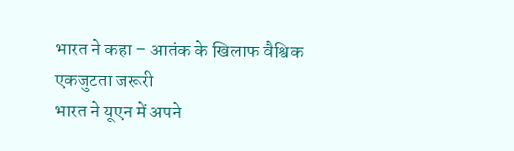भारत ने कहा – आतंक के खिलाफ वैश्विक एकजुटता जरूरी
भारत ने यूएन में अपने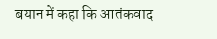बयान में कहा कि आतंकवाद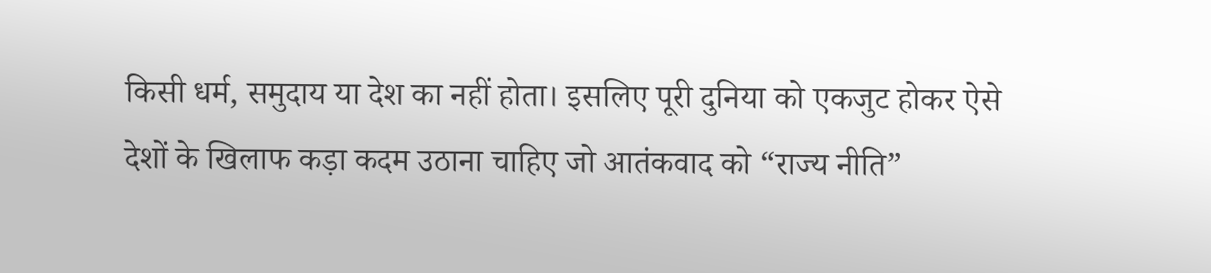किसी धर्म, समुदाय या देश का नहीं होता। इसलिए पूरी दुनिया को एकजुट होकर ऐसे देशों के खिलाफ कड़ा कदम उठाना चाहिए जो आतंकवाद को “राज्य नीति”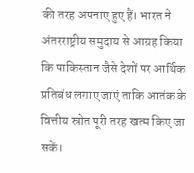की तरह अपनाए हुए हैं। भारत ने अंतरराष्ट्रीय समुदाय से आग्रह किया कि पाकिस्तान जैसे देशों पर आर्थिक प्रतिबंध लगाए जाएं ताकि आतंक के वित्तीय स्रोत पूरी तरह खत्म किए जा सकें।